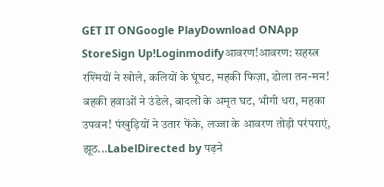GET IT ONGoogle PlayDownload ONApp StoreSign Up!Loginmodifyआवरण!आवरण: सहस्त्र रश्मियों ने खोले, कलियों के घूंघट, महकी फिज़ा, डोला तन-मन! बहकी हवाओं ने उंडेले, बादलों के अमृत घट, भीगी धरा, महका उपवन! पंखुड़ियों ने उतार फेंके, लज्जा के आवरण तोड़ी परंपराएं, झूठ...LabelDirected by पढ़ने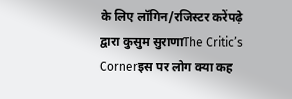के लिए लॉगिन/रजिस्टर करेंपढ़े द्वारा कुसुम सुराणाThe Critic’s Cornerइस पर लोग क्या कह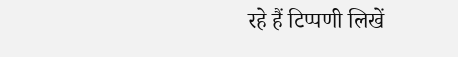रहे हैं टिप्पणी लिखें